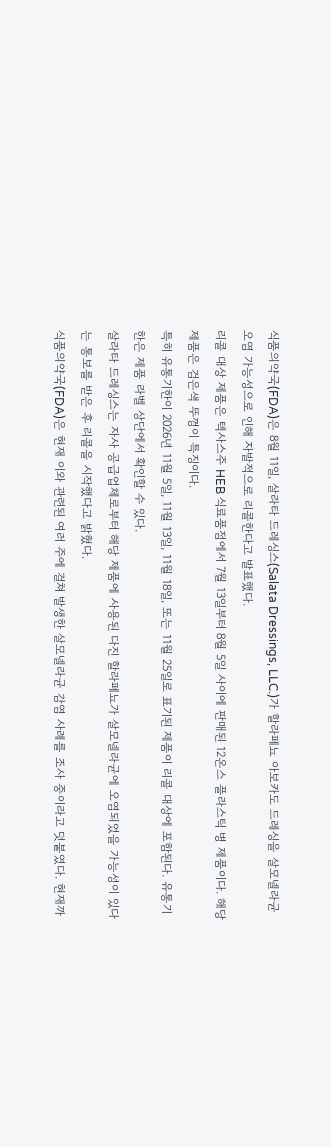식품의약국(FDA)은 8월 11일, 살라타 드레싱스(Salata Dressings, LLC.)가 할라페뇨 아보카도 드레싱을 살모넬라균 오염 가능성으로 인해 자발적으로 리콜한다고 발표했다.
리콜 대상 제품은 텍사스주 HEB 식료품점에서 7월 13일부터 8월 5일 사이에 판매된 12온스 플라스틱 병 제품이다. 해당 제품은 검은색 뚜껑이 특징이다.
특히 유통기한이 2026년 11월 5일, 11월 13일, 11월 18일, 또는 11월 25일로 표기된 제품이 리콜 대상에 포함된다. 유통기한은 제품 라벨 상단에서 확인할 수 있다.
살라타 드레싱스는 자사 공급업체로부터 해당 제품에 사용된 다진 할라페뇨가 살모넬라균에 오염되었을 가능성이 있다는 통보를 받은 후 리콜을 시작했다고 밝혔다.
식품의약국(FDA)은 현재 이와 관련된 여러 주에 걸쳐 발생한 살모넬라균 감염 사례를 조사 중이라고 덧붙였다. 현재까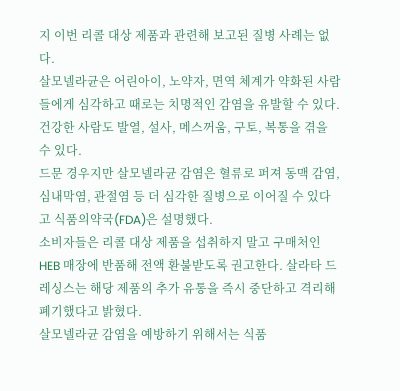지 이번 리콜 대상 제품과 관련해 보고된 질병 사례는 없다.
살모넬라균은 어린아이, 노약자, 면역 체계가 약화된 사람들에게 심각하고 때로는 치명적인 감염을 유발할 수 있다. 건강한 사람도 발열, 설사, 메스꺼움, 구토, 복통을 겪을 수 있다.
드문 경우지만 살모넬라균 감염은 혈류로 퍼져 동맥 감염, 심내막염, 관절염 등 더 심각한 질병으로 이어질 수 있다고 식품의약국(FDA)은 설명했다.
소비자들은 리콜 대상 제품을 섭취하지 말고 구매처인 HEB 매장에 반품해 전액 환불받도록 권고한다. 살라타 드레싱스는 해당 제품의 추가 유통을 즉시 중단하고 격리해 폐기했다고 밝혔다.
살모넬라균 감염을 예방하기 위해서는 식품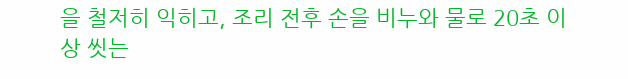을 철저히 익히고, 조리 전후 손을 비누와 물로 20초 이상 씻는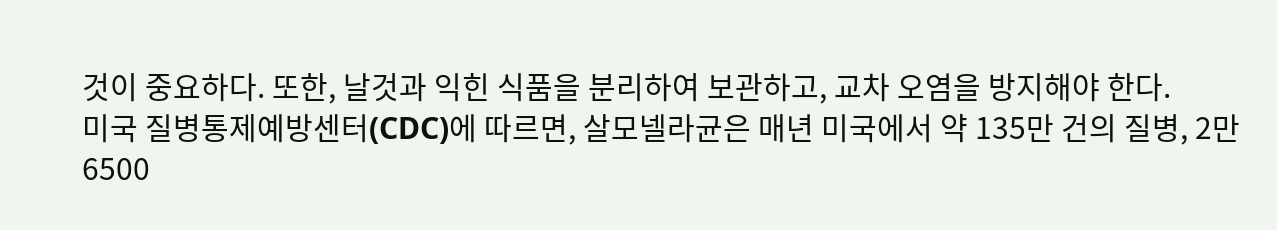것이 중요하다. 또한, 날것과 익힌 식품을 분리하여 보관하고, 교차 오염을 방지해야 한다.
미국 질병통제예방센터(CDC)에 따르면, 살모넬라균은 매년 미국에서 약 135만 건의 질병, 2만 6500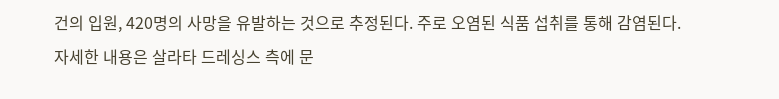건의 입원, 420명의 사망을 유발하는 것으로 추정된다. 주로 오염된 식품 섭취를 통해 감염된다.
자세한 내용은 살라타 드레싱스 측에 문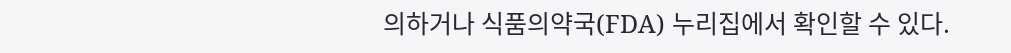의하거나 식품의약국(FDA) 누리집에서 확인할 수 있다.